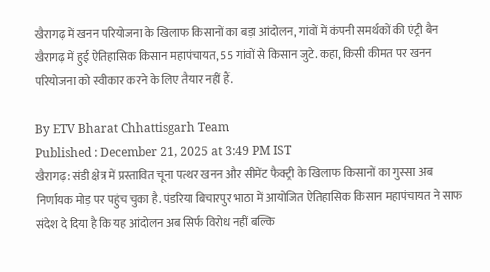खैरागढ़ में खनन परियोजना के खिलाफ किसानों का बड़ा आंदोलन, गांवों में कंपनी समर्थकों की एंट्री बैन
खैरागढ़ में हुई ऐतिहासिक किसान महापंचायत, 55 गांवों से किसान जुटे. कहा, किसी कीमत पर खनन परियोजना को स्वीकार करने के लिए तैयार नहीं हैं.

By ETV Bharat Chhattisgarh Team
Published : December 21, 2025 at 3:49 PM IST
खैरागढ़: संडी क्षेत्र में प्रस्तावित चूना पत्थर खनन और सीमेंट फैक्ट्री के खिलाफ किसानों का गुस्सा अब निर्णायक मोड़ पर पहुंच चुका है. पंडरिया बिचारपुर भाठा में आयोजित ऐतिहासिक किसान महापंचायत ने साफ संदेश दे दिया है कि यह आंदोलन अब सिर्फ विरोध नहीं बल्कि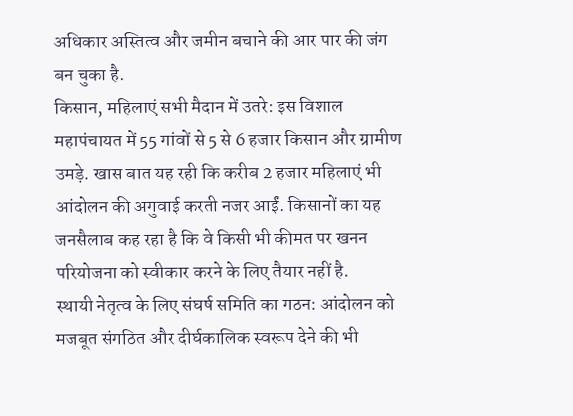अधिकार अस्तित्व और जमीन बचाने की आर पार की जंग बन चुका है.
किसान, महिलाएं सभी मैदान में उतरे: इस विशाल महापंचायत में 55 गांवों से 5 से 6 हजार किसान और ग्रामीण उमड़े. खास बात यह रही कि करीब 2 हजार महिलाएं भी आंदोलन की अगुवाई करती नजर आईं. किसानों का यह जनसैलाब कह रहा है कि वे किसी भी कीमत पर खनन परियोजना को स्वीकार करने के लिए तैयार नहीं है.
स्थायी नेतृत्व के लिए संघर्ष समिति का गठन: आंदोलन को मजबूत संगठित और दीर्घकालिक स्वरूप देने की भी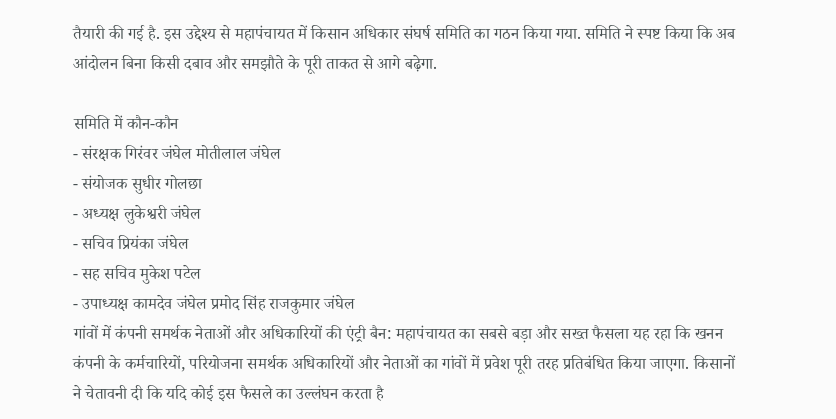तैयारी की गई है. इस उद्देश्य से महापंचायत में किसान अधिकार संघर्ष समिति का गठन किया गया. समिति ने स्पष्ट किया कि अब आंदोलन बिना किसी दबाव और समझौते के पूरी ताकत से आगे बढ़ेगा.

समिति में कौन-कौन
- संरक्षक गिरंवर जंघेल मोतीलाल जंघेल
- संयोजक सुधीर गोलछा
- अध्यक्ष लुकेश्वरी जंघेल
- सचिव प्रियंका जंघेल
- सह सचिव मुकेश पटेल
- उपाध्यक्ष कामदेव जंघेल प्रमोद सिंह राजकुमार जंघेल
गांवों में कंपनी समर्थक नेताओं और अधिकारियों की एंट्री बैन: महापंचायत का सबसे बड़ा और सख्त फैसला यह रहा कि खनन कंपनी के कर्मचारियों, परियोजना समर्थक अधिकारियों और नेताओं का गांवों में प्रवेश पूरी तरह प्रतिबंधित किया जाएगा. किसानों ने चेतावनी दी कि यदि कोई इस फैसले का उल्लंघन करता है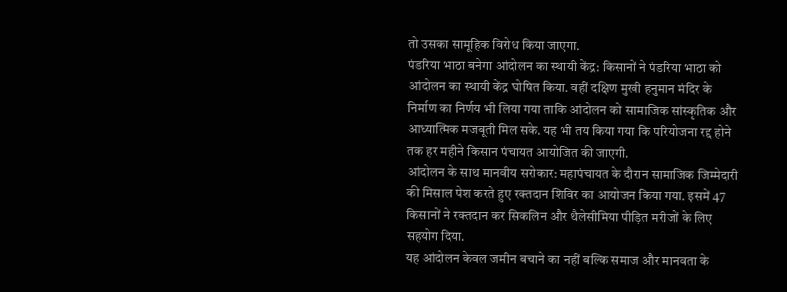तो उसका सामूहिक विरोध किया जाएगा.
पंडरिया भाठा बनेगा आंदोलन का स्थायी केंद्र: किसानों ने पंडरिया भाठा को आंदोलन का स्थायी केंद्र घोषित किया. वहीं दक्षिण मुखी हनुमान मंदिर के निर्माण का निर्णय भी लिया गया ताकि आंदोलन को सामाजिक सांस्कृतिक और आध्यात्मिक मजबूती मिल सके. यह भी तय किया गया कि परियोजना रद्द होने तक हर महीने किसान पंचायत आयोजित की जाएगी.
आंदोलन के साथ मानवीय सरोकार: महापंचायत के दौरान सामाजिक जिम्मेदारी की मिसाल पेश करते हुए रक्तदान शिविर का आयोजन किया गया. इसमें 47 किसानों ने रक्तदान कर सिकलिन और थैलेसीमिया पीड़ित मरीजों के लिए सहयोग दिया.
यह आंदोलन केवल जमीन बचाने का नहीं बल्कि समाज और मानवता के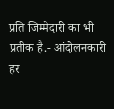प्रति जिम्मेदारी का भी प्रतीक है.- आंदोलनकारी
हर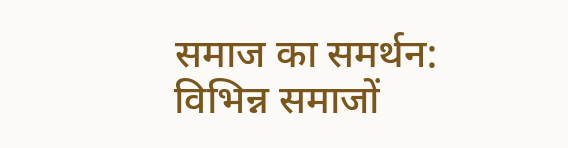समाज का समर्थन: विभिन्न समाजों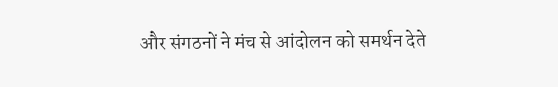और संगठनों ने मंच से आंदोलन को समर्थन देते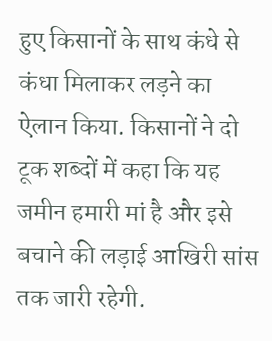हुए किसानों के साथ कंधे से कंधा मिलाकर लड़ने का ऐलान किया. किसानों ने दो टूक शब्दों में कहा कि यह जमीन हमारी मां है और इसे बचाने की लड़ाई आखिरी सांस तक जारी रहेगी.